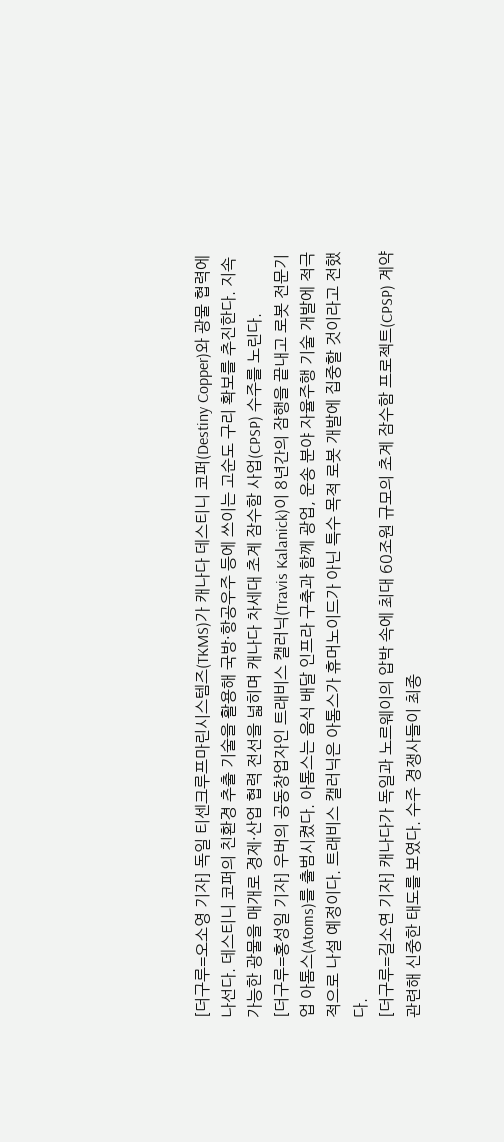[더구루=오소영 기자] 독일 티센크루프마린시스템즈(TKMS)가 캐나다 데스티니 코퍼(Destiny Copper)와 광물 협력에 나선다. 데스티니 코퍼의 친환경 추출 기술을 활용해 국방·항공우주 등에 쓰이는 고순도 구리 확보를 추진한다. 지속가능한 광물을 매개로 경제·산업 협력 전선을 넓히며 캐나다 차세대 초계 잠수함 사업(CPSP) 수주를 노린다.
[더구루=홍성일 기자] 우버의 공동창업자인 트래비스 캘러닉(Travis Kalanick)이 8년간의 잠행을 끝내고 로봇 전문기업 아톰스(Atoms)를 출범시켰다. 아톰스는 음식 배달 인프라 구축과 함께 광업, 운송 분야 자율주행 기술 개발에 적극적으로 나설 예정이다. 트래비스 캘러닉은 아톰스가 휴머노이드가 아닌 특수 목적 로봇 개발에 집중할 것이라고 전했다.
[더구루=길소연 기자] 캐나다가 독일과 노르웨이의 압박 속에 최대 60조원 규모의 초계 잠수함 프로젝트(CPSP) 계약 관련해 신중한 태도를 보였다. 수주 경쟁사들이 최종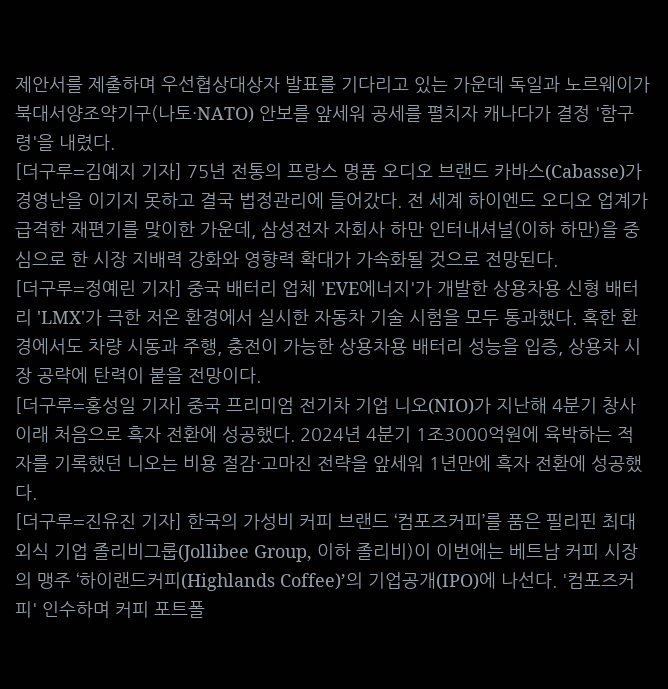제안서를 제출하며 우선협상대상자 발표를 기다리고 있는 가운데 독일과 노르웨이가 북대서양조약기구(나토·NATO) 안보를 앞세워 공세를 펼치자 캐나다가 결정 '함구령'을 내렸다.
[더구루=김예지 기자] 75년 전통의 프랑스 명품 오디오 브랜드 카바스(Cabasse)가 경영난을 이기지 못하고 결국 법정관리에 들어갔다. 전 세계 하이엔드 오디오 업계가 급격한 재편기를 맞이한 가운데, 삼성전자 자회사 하만 인터내셔널(이하 하만)을 중심으로 한 시장 지배력 강화와 영향력 확대가 가속화될 것으로 전망된다.
[더구루=정예린 기자] 중국 배터리 업체 'EVE에너지'가 개발한 상용차용 신형 배터리 'LMX'가 극한 저온 환경에서 실시한 자동차 기술 시험을 모두 통과했다. 혹한 환경에서도 차량 시동과 주행, 충전이 가능한 상용차용 배터리 성능을 입증, 상용차 시장 공략에 탄력이 붙을 전망이다.
[더구루=홍성일 기자] 중국 프리미엄 전기차 기업 니오(NIO)가 지난해 4분기 창사 이래 처음으로 흑자 전환에 성공했다. 2024년 4분기 1조3000억원에 육박하는 적자를 기록했던 니오는 비용 절감·고마진 전략을 앞세워 1년만에 흑자 전환에 성공했다.
[더구루=진유진 기자] 한국의 가성비 커피 브랜드 ‘컴포즈커피’를 품은 필리핀 최대 외식 기업 졸리비그룹(Jollibee Group, 이하 졸리비)이 이번에는 베트남 커피 시장의 맹주 ‘하이랜드커피(Highlands Coffee)’의 기업공개(IPO)에 나선다. '컴포즈커피' 인수하며 커피 포트폴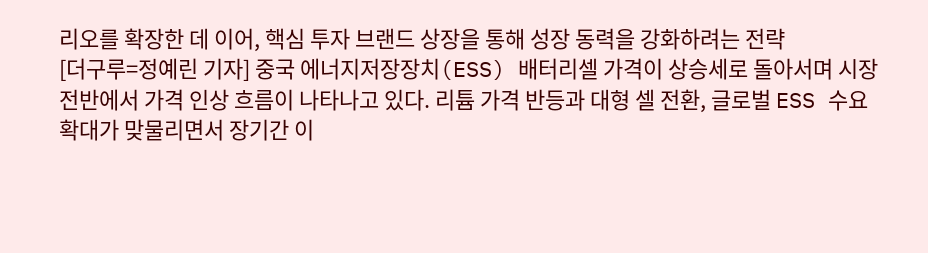리오를 확장한 데 이어, 핵심 투자 브랜드 상장을 통해 성장 동력을 강화하려는 전략
[더구루=정예린 기자] 중국 에너지저장장치(ESS) 배터리셀 가격이 상승세로 돌아서며 시장 전반에서 가격 인상 흐름이 나타나고 있다. 리튬 가격 반등과 대형 셀 전환, 글로벌 ESS 수요 확대가 맞물리면서 장기간 이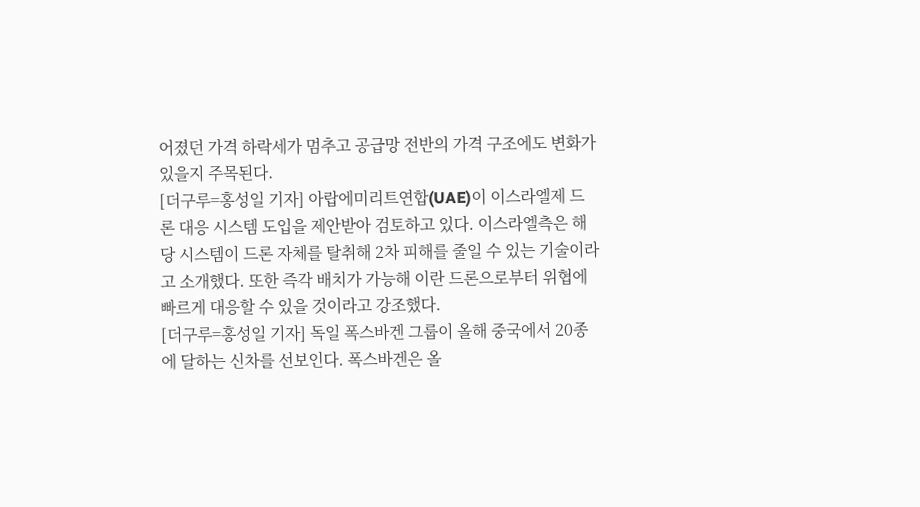어졌던 가격 하락세가 멈추고 공급망 전반의 가격 구조에도 변화가 있을지 주목된다.
[더구루=홍성일 기자] 아랍에미리트연합(UAE)이 이스라엘제 드론 대응 시스템 도입을 제안받아 검토하고 있다. 이스라엘측은 해당 시스템이 드론 자체를 탈취해 2차 피해를 줄일 수 있는 기술이라고 소개했다. 또한 즉각 배치가 가능해 이란 드론으로부터 위협에 빠르게 대응할 수 있을 것이라고 강조했다.
[더구루=홍성일 기자] 독일 폭스바겐 그룹이 올해 중국에서 20종에 달하는 신차를 선보인다. 폭스바겐은 올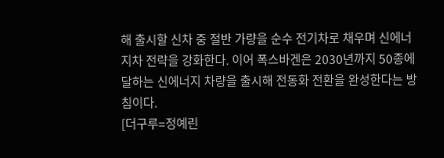해 출시할 신차 중 절반 가량을 순수 전기차로 채우며 신에너지차 전략을 강화한다. 이어 폭스바겐은 2030년까지 50종에 달하는 신에너지 차량을 출시해 전동화 전환을 완성한다는 방침이다.
[더구루=정예린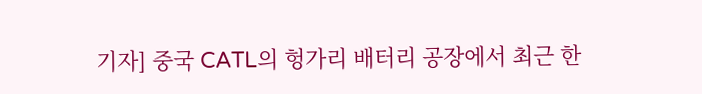기자] 중국 CATL의 헝가리 배터리 공장에서 최근 한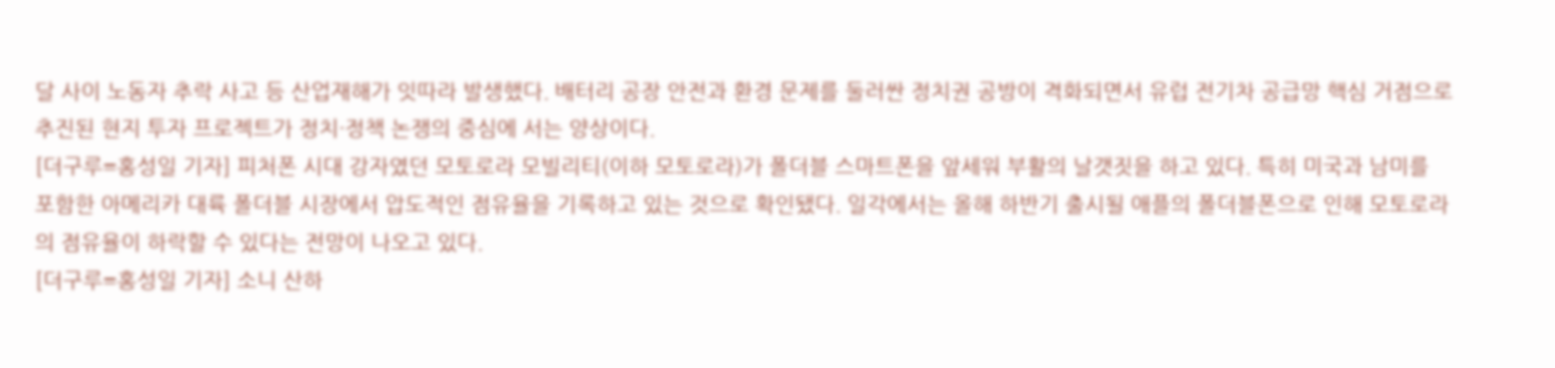달 사이 노동자 추락 사고 등 산업재해가 잇따라 발생했다. 배터리 공장 안전과 환경 문제를 둘러싼 정치권 공방이 격화되면서 유럽 전기차 공급망 핵심 거점으로 추진된 현지 투자 프로젝트가 정치·정책 논쟁의 중심에 서는 양상이다.
[더구루=홍성일 기자] 피처폰 시대 강자였던 모토로라 모빌리티(이하 모토로라)가 폴더블 스마트폰을 앞세워 부활의 날갯짓을 하고 있다. 특히 미국과 남미를 포함한 아메리카 대륙 폴더블 시장에서 압도적인 점유율을 기록하고 있는 것으로 확인됐다. 일각에서는 올해 하반기 출시될 애플의 폴더블폰으로 인해 모토로라의 점유율이 하락할 수 있다는 전망이 나오고 있다.
[더구루=홍성일 기자] 소니 산하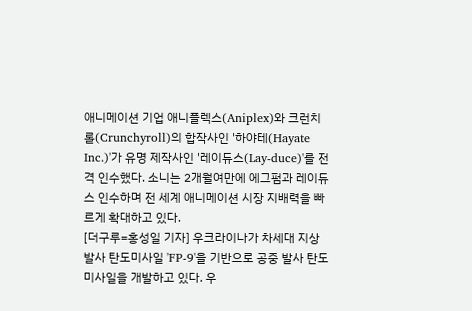애니메이션 기업 애니플렉스(Aniplex)와 크런치롤(Crunchyroll)의 합작사인 '하야테(Hayate Inc.)'가 유명 제작사인 '레이듀스(Lay-duce)'를 전격 인수했다. 소니는 2개월여만에 에그펌과 레이듀스 인수하며 전 세계 애니메이션 시장 지배력을 빠르게 확대하고 있다.
[더구루=홍성일 기자] 우크라이나가 차세대 지상 발사 탄도미사일 'FP-9'을 기반으로 공중 발사 탄도미사일을 개발하고 있다. 우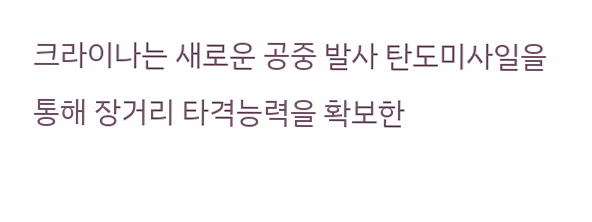크라이나는 새로운 공중 발사 탄도미사일을 통해 장거리 타격능력을 확보한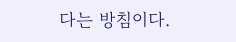다는 방침이다.